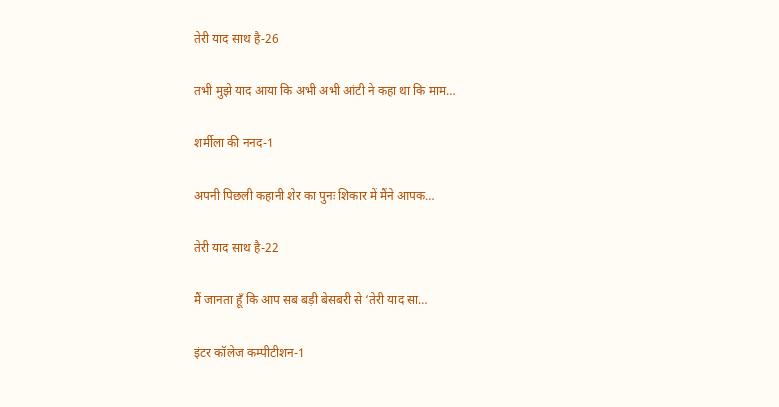तेरी याद साथ है-26

तभी मुझे याद आया कि अभी अभी आंटी ने कहा था कि माम…

शर्मीला की ननद-1

अपनी पिछली कहानी शेर का पुनः शिकार में मैंने आपक…

तेरी याद साथ है-22

मैं जानता हूँ कि आप सब बड़ी बेसबरी से ‘तेरी याद सा…

इंटर कॉलेज कम्पीटीशन-1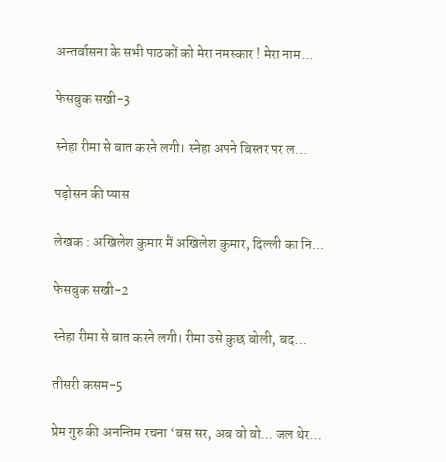अन्तर्वासना के सभी पाठकों को मेरा नमस्कार ! मेरा नाम…

फेसबुक सखी-3

स्नेहा रीमा से बात करने लगी। स्नेहा अपने बिस्तर पर ल…

पड़ोसन की प्यास

लेखक : अखिलेश कुमार मैं अखिलेश कुमार, दिल्ली का नि…

फेसबुक सखी-2

स्नेहा रीमा से बात करने लगी। रीमा उसे कुछ बोली, बद…

तीसरी कसम-5

प्रेम गुरु की अनन्तिम रचना ‘बस सर, अब वो वो… जल थेर…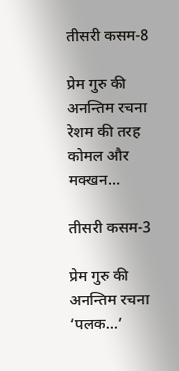तीसरी कसम-8

प्रेम गुरु की अनन्तिम रचना रेशम की तरह कोमल और मक्खन…

तीसरी कसम-3

प्रेम गुरु की अनन्तिम रचना ‘पलक…’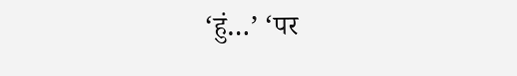‘हुं…’ ‘पर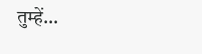तुम्हें…